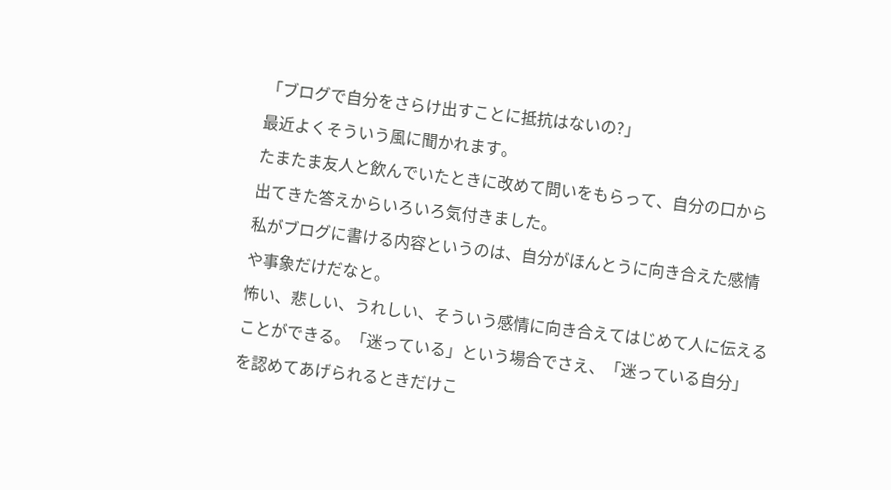「ブログで自分をさらけ出すことに抵抗はないの?」
最近よくそういう風に聞かれます。
たまたま友人と飲んでいたときに改めて問いをもらって、自分の口から
出てきた答えからいろいろ気付きました。
私がブログに書ける内容というのは、自分がほんとうに向き合えた感情
や事象だけだなと。
怖い、悲しい、うれしい、そういう感情に向き合えてはじめて人に伝える
ことができる。「迷っている」という場合でさえ、「迷っている自分」
を認めてあげられるときだけこ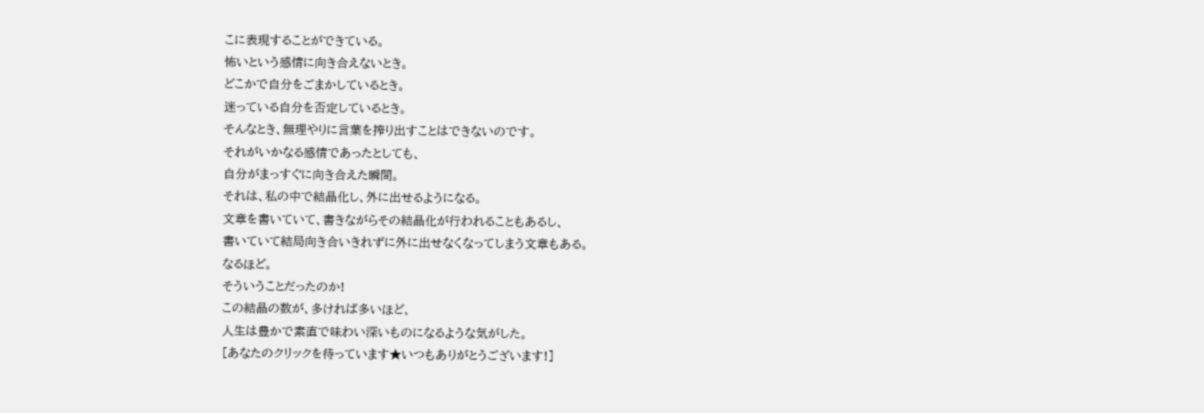こに表現することができている。
怖いという感情に向き合えないとき。
どこかで自分をごまかしているとき。
迷っている自分を否定しているとき。
そんなとき、無理やりに言葉を搾り出すことはできないのです。
それがいかなる感情であったとしても、
自分がまっすぐに向き合えた瞬間。
それは、私の中で結晶化し、外に出せるようになる。
文章を書いていて、書きながらその結晶化が行われることもあるし、
書いていて結局向き合いきれずに外に出せなくなってしまう文章もある。
なるほど。
そういうことだったのか!
この結晶の数が、多ければ多いほど、
人生は豊かで素直で味わい深いものになるような気がした。
[あなたのクリックを待っています★いつもありがとうございます!]